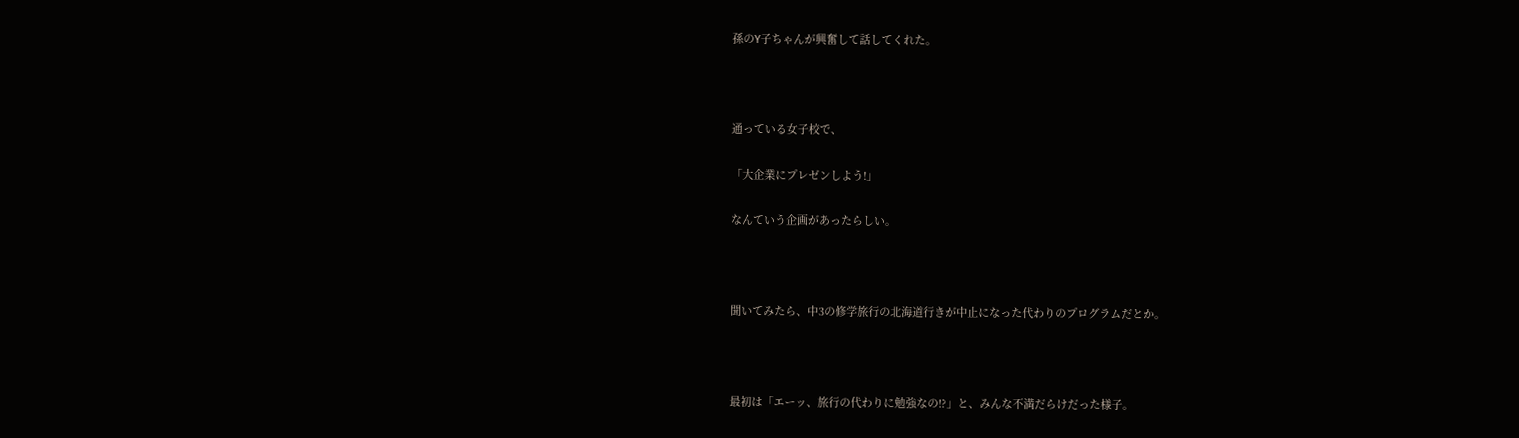孫のY子ちゃんが興奮して話してくれた。



通っている女子校で、

「大企業にプレゼンしよう!」

なんていう企画があったらしい。



聞いてみたら、中3の修学旅行の北海道行きが中止になった代わりのプログラムだとか。



最初は「エーッ、旅行の代わりに勉強なの⁉」と、みんな不満だらけだった様子。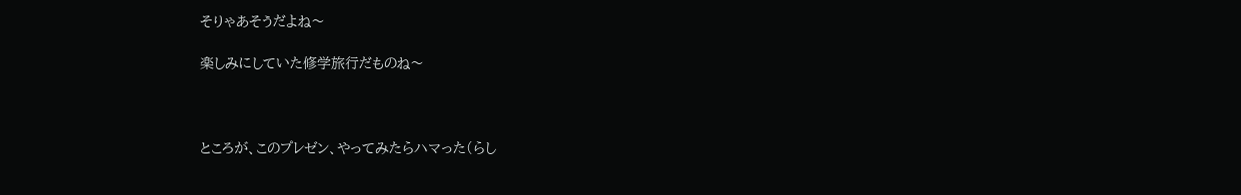そりゃあそうだよね〜

楽しみにしていた修学旅行だものね〜



ところが、このプレゼン、やってみたらハマった(らし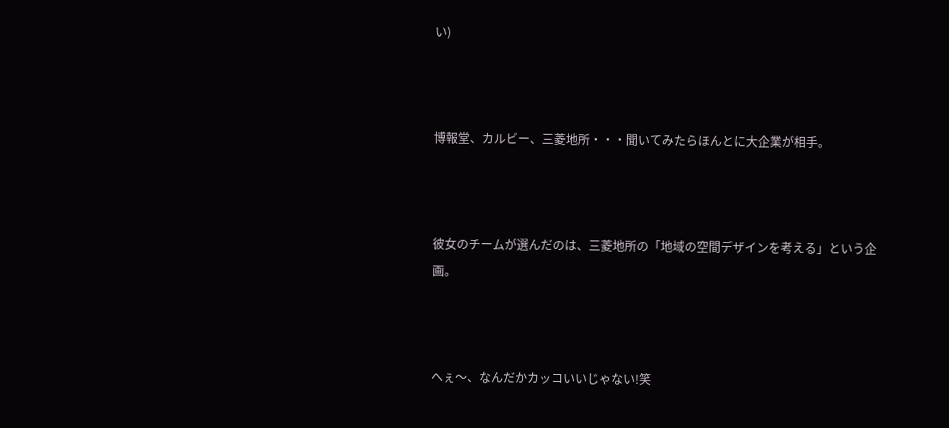い)



博報堂、カルビー、三菱地所・・・聞いてみたらほんとに大企業が相手。



彼女のチームが選んだのは、三菱地所の「地域の空間デザインを考える」という企画。



へぇ〜、なんだかカッコいいじゃない!笑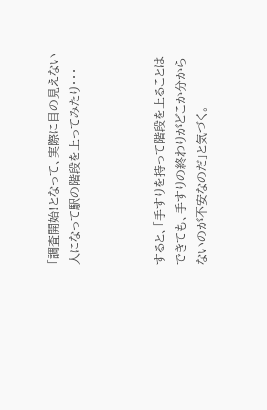「調査開始!となって、実際に目の見えない人になって駅の階段を上ってみたり・・・



すると、「手すりを持って階段を上ることはできても、手すりの終わりがどこか分からないのが不安なのだ」と気づく。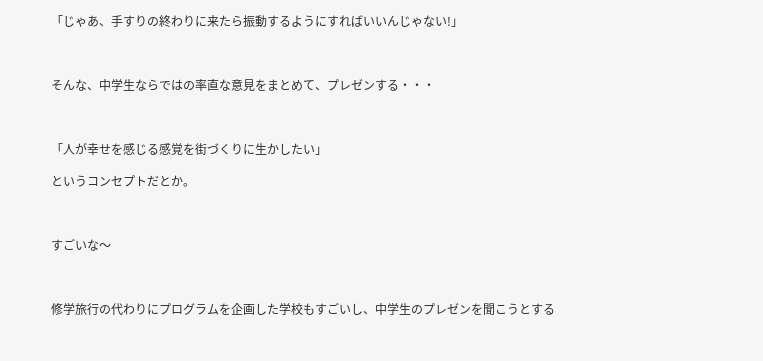「じゃあ、手すりの終わりに来たら振動するようにすればいいんじゃない!」



そんな、中学生ならではの率直な意見をまとめて、プレゼンする・・・



「人が幸せを感じる感覚を街づくりに生かしたい」

というコンセプトだとか。



すごいな〜



修学旅行の代わりにプログラムを企画した学校もすごいし、中学生のプレゼンを聞こうとする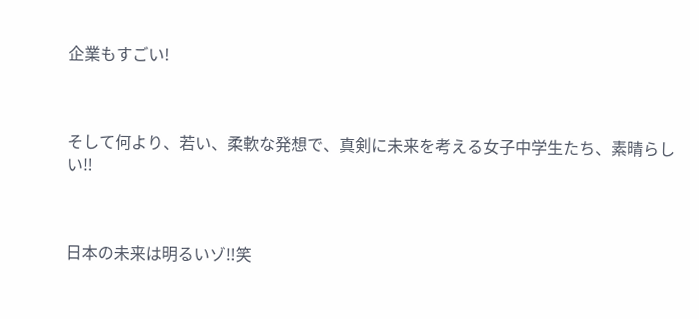企業もすごい!



そして何より、若い、柔軟な発想で、真剣に未来を考える女子中学生たち、素晴らしい‼



日本の未来は明るいゾ‼笑